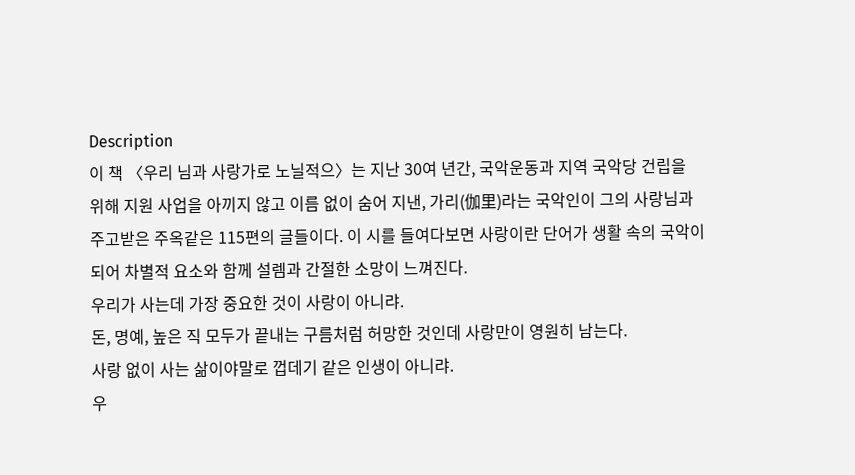Description
이 책 〈우리 님과 사랑가로 노닐적으〉는 지난 30여 년간, 국악운동과 지역 국악당 건립을 위해 지원 사업을 아끼지 않고 이름 없이 숨어 지낸, 가리(伽里)라는 국악인이 그의 사랑님과 주고받은 주옥같은 115편의 글들이다. 이 시를 들여다보면 사랑이란 단어가 생활 속의 국악이 되어 차별적 요소와 함께 설렘과 간절한 소망이 느껴진다.
우리가 사는데 가장 중요한 것이 사랑이 아니랴.
돈, 명예, 높은 직 모두가 끝내는 구름처럼 허망한 것인데 사랑만이 영원히 남는다.
사랑 없이 사는 삶이야말로 껍데기 같은 인생이 아니랴.
우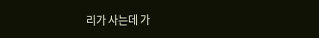리가 사는데 가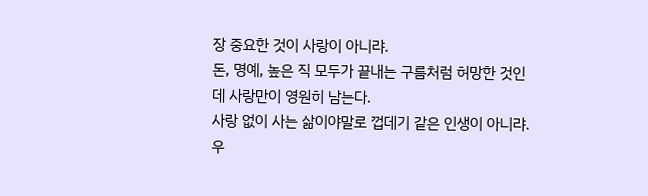장 중요한 것이 사랑이 아니랴.
돈, 명예, 높은 직 모두가 끝내는 구름처럼 허망한 것인데 사랑만이 영원히 남는다.
사랑 없이 사는 삶이야말로 껍데기 같은 인생이 아니랴.
우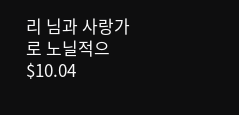리 님과 사랑가로 노닐적으
$10.04